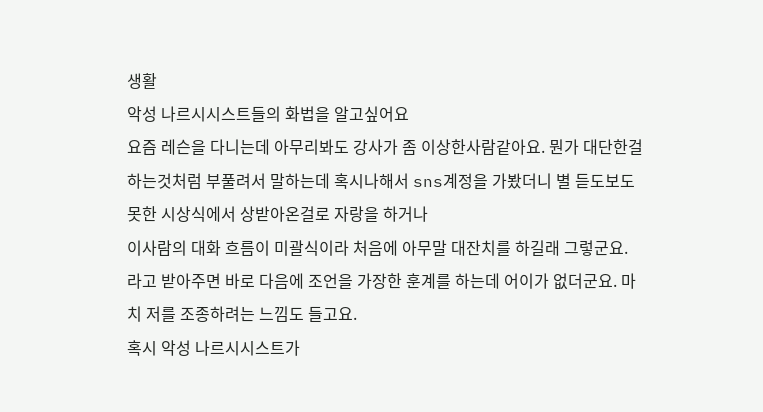생활
악성 나르시시스트들의 화법을 알고싶어요
요즘 레슨을 다니는데 아무리봐도 강사가 좀 이상한사람같아요. 뭔가 대단한걸 하는것처럼 부풀려서 말하는데 혹시나해서 sns계정을 가봤더니 별 듣도보도 못한 시상식에서 상받아온걸로 자랑을 하거나
이사람의 대화 흐름이 미괄식이라 처음에 아무말 대잔치를 하길래 그렇군요. 라고 받아주면 바로 다음에 조언을 가장한 훈계를 하는데 어이가 없더군요. 마치 저를 조종하려는 느낌도 들고요.
혹시 악성 나르시시스트가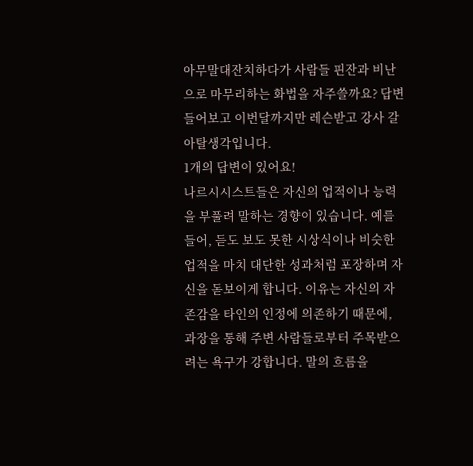아무말대잔치하다가 사람들 핀잔과 비난으로 마무리하는 화법을 자주쓸까요? 답변 들어보고 이번달까지만 레슨받고 강사 갈아탈생각입니다.
1개의 답변이 있어요!
나르시시스트들은 자신의 업적이나 능력을 부풀려 말하는 경향이 있습니다. 예를 들어, 듣도 보도 못한 시상식이나 비슷한 업적을 마치 대단한 성과처럼 포장하며 자신을 돋보이게 합니다. 이유는 자신의 자존감을 타인의 인정에 의존하기 때문에, 과장을 통해 주변 사람들로부터 주목받으려는 욕구가 강합니다. 말의 흐름을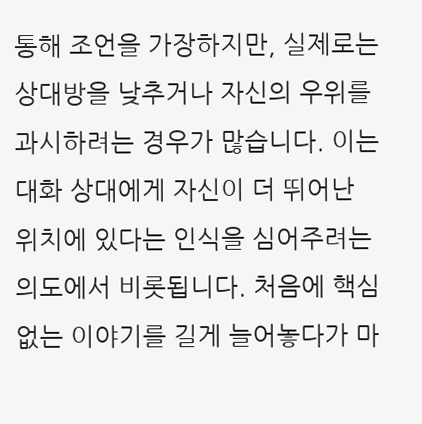통해 조언을 가장하지만, 실제로는 상대방을 낮추거나 자신의 우위를 과시하려는 경우가 많습니다. 이는 대화 상대에게 자신이 더 뛰어난 위치에 있다는 인식을 심어주려는 의도에서 비롯됩니다. 처음에 핵심 없는 이야기를 길게 늘어놓다가 마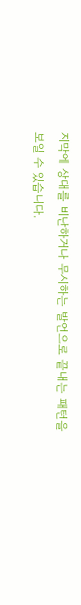지막에 상대를 비난하거나 무시하는 발언으로 끝내는 패턴을 보일 수 있습니다.